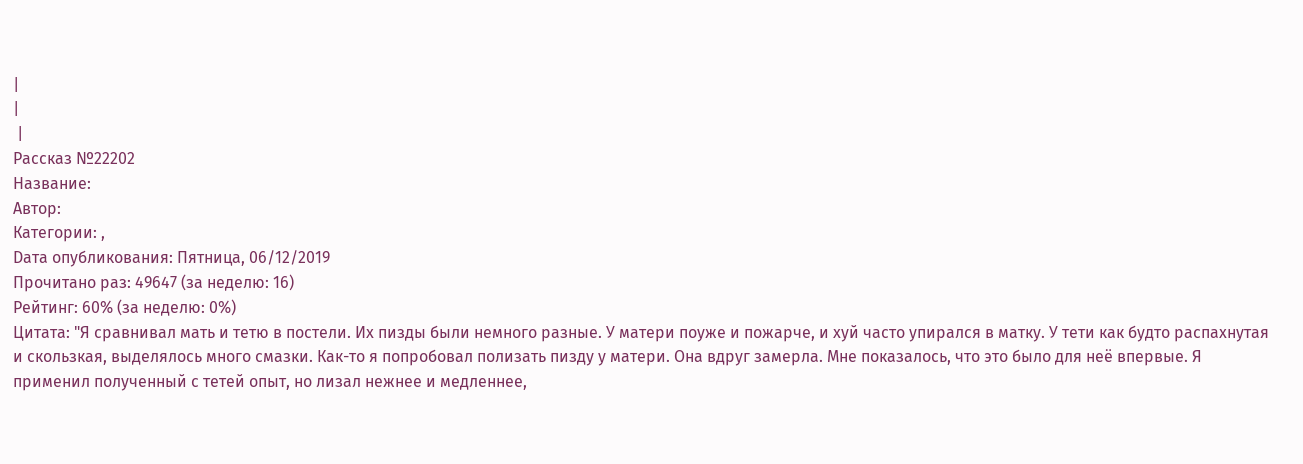|
|
 |
Рассказ №22202
Название:
Автор:
Категории: ,
Dата опубликования: Пятница, 06/12/2019
Прочитано раз: 49647 (за неделю: 16)
Рейтинг: 60% (за неделю: 0%)
Цитата: "Я сравнивал мать и тетю в постели. Их пизды были немного разные. У матери поуже и пожарче, и хуй часто упирался в матку. У тети как будто распахнутая и скользкая, выделялось много смазки. Как-то я попробовал полизать пизду у матери. Она вдруг замерла. Мне показалось, что это было для неё впервые. Я применил полученный с тетей опыт, но лизал нежнее и медленнее,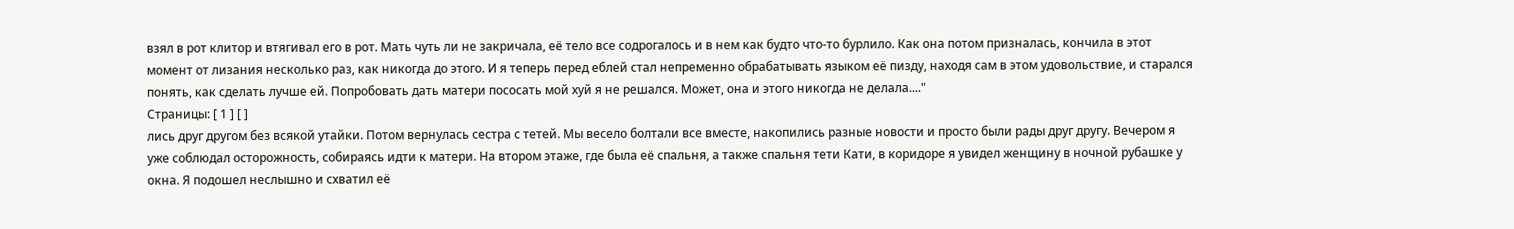взял в рот клитор и втягивал его в рот. Мать чуть ли не закричала, её тело все содрогалось и в нем как будто что-то бурлило. Как она потом призналась, кончила в этот момент от лизания несколько раз, как никогда до этого. И я теперь перед еблей стал непременно обрабатывать языком её пизду, находя сам в этом удовольствие, и старался понять, как сделать лучше ей. Попробовать дать матери пососать мой хуй я не решался. Может, она и этого никогда не делала...."
Страницы: [ 1 ] [ ]
лись друг другом без всякой утайки. Потом вернулась сестра с тетей. Мы весело болтали все вместе, накопились разные новости и просто были рады друг другу. Вечером я уже соблюдал осторожность, собираясь идти к матери. На втором этаже, где была её спальня, а также спальня тети Кати, в коридоре я увидел женщину в ночной рубашке у окна. Я подошел неслышно и схватил её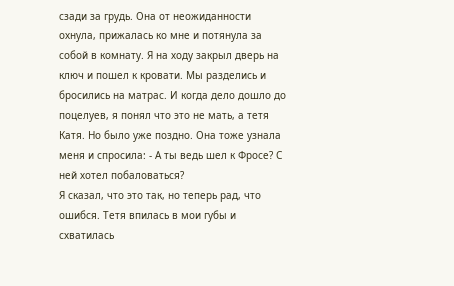сзади за грудь. Она от неожиданности охнула, прижалась ко мне и потянула за собой в комнату. Я на ходу закрыл дверь на ключ и пошел к кровати. Мы разделись и бросились на матрас. И когда дело дошло до поцелуев, я понял что это не мать, а тетя Катя. Но было уже поздно. Она тоже узнала меня и спросила: - А ты ведь шел к Фросе? С ней хотел побаловаться?
Я сказал, что это так, но теперь рад, что ошибся. Тетя впилась в мои губы и схватилась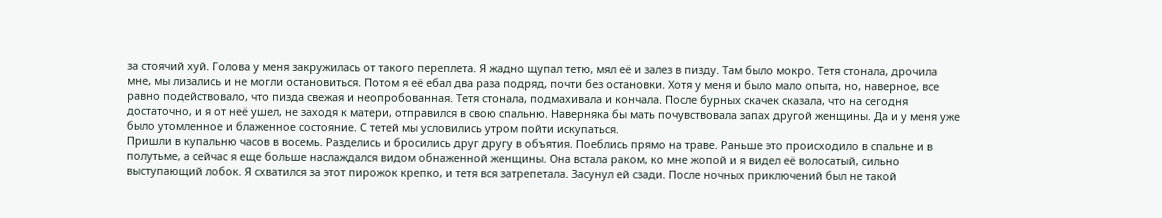за стоячий хуй. Голова у меня закружилась от такого переплета. Я жадно щупал тетю, мял её и залез в пизду. Там было мокро. Тетя стонала, дрочила мне, мы лизались и не могли остановиться. Потом я её ебал два раза подряд, почти без остановки. Хотя у меня и было мало опыта, но, наверное, все равно подействовало, что пизда свежая и неопробованная. Тетя стонала, подмахивала и кончала. После бурных скачек сказала, что на сегодня достаточно, и я от неё ушел, не заходя к матери, отправился в свою спальню. Наверняка бы мать почувствовала запах другой женщины. Да и у меня уже было утомленное и блаженное состояние. С тетей мы условились утром пойти искупаться.
Пришли в купальню часов в восемь. Разделись и бросились друг другу в объятия. Поеблись прямо на траве. Раньше это происходило в спальне и в полутьме, а сейчас я еще больше наслаждался видом обнаженной женщины. Она встала раком, ко мне жопой и я видел её волосатый, сильно выступающий лобок. Я схватился за этот пирожок крепко, и тетя вся затрепетала. Засунул ей сзади. После ночных приключений был не такой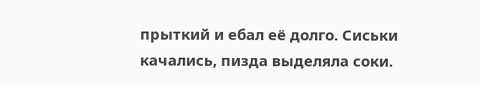прыткий и ебал её долго. Сиськи качались, пизда выделяла соки.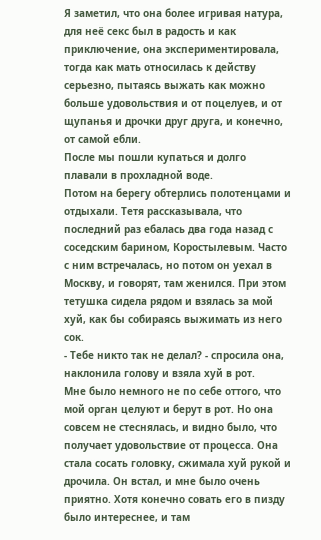Я заметил, что она более игривая натура, для неё секс был в радость и как приключение, она экспериментировала, тогда как мать относилась к действу серьезно, пытаясь выжать как можно больше удовольствия и от поцелуев, и от щупанья и дрочки друг друга, и конечно, от самой ебли.
После мы пошли купаться и долго плавали в прохладной воде.
Потом на берегу обтерлись полотенцами и отдыхали. Тетя рассказывала, что последний раз ебалась два года назад с соседским барином, Коростылевым. Часто с ним встречалась, но потом он уехал в Москву, и говорят, там женился. При этом тетушка сидела рядом и взялась за мой хуй, как бы собираясь выжимать из него сок.
- Тебе никто так не делал? - спросила она, наклонила голову и взяла хуй в рот.
Мне было немного не по себе оттого, что мой орган целуют и берут в рот. Но она совсем не стеснялась, и видно было, что получает удовольствие от процесса. Она стала сосать головку, сжимала хуй рукой и дрочила. Он встал, и мне было очень приятно. Хотя конечно совать его в пизду было интереснее, и там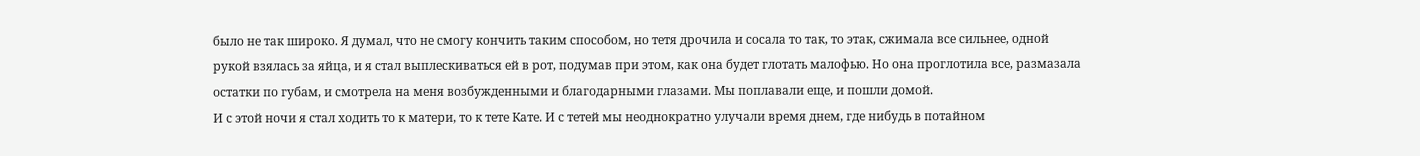было не так широко. Я думал, что не смогу кончить таким способом, но тетя дрочила и сосала то так, то этак, сжимала все сильнее, одной рукой взялась за яйца, и я стал выплескиваться ей в рот, подумав при этом, как она будет глотать малофью. Но она проглотила все, размазала остатки по губам, и смотрела на меня возбужденными и благодарными глазами. Мы поплавали еще, и пошли домой.
И с этой ночи я стал ходить то к матери, то к тете Кате. И с тетей мы неоднократно улучали время днем, где нибудь в потайном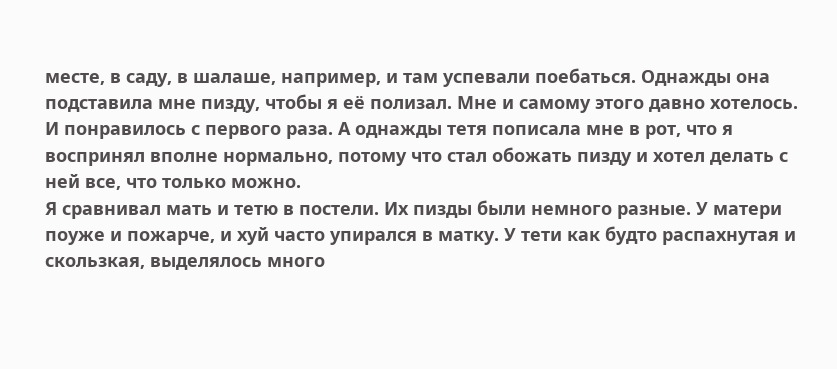месте, в саду, в шалаше, например, и там успевали поебаться. Однажды она подставила мне пизду, чтобы я её полизал. Мне и самому этого давно хотелось. И понравилось с первого раза. А однажды тетя пописала мне в рот, что я воспринял вполне нормально, потому что стал обожать пизду и хотел делать с ней все, что только можно.
Я сравнивал мать и тетю в постели. Их пизды были немного разные. У матери поуже и пожарче, и хуй часто упирался в матку. У тети как будто распахнутая и скользкая, выделялось много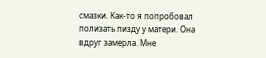смазки. Как-то я попробовал полизать пизду у матери. Она вдруг замерла. Мне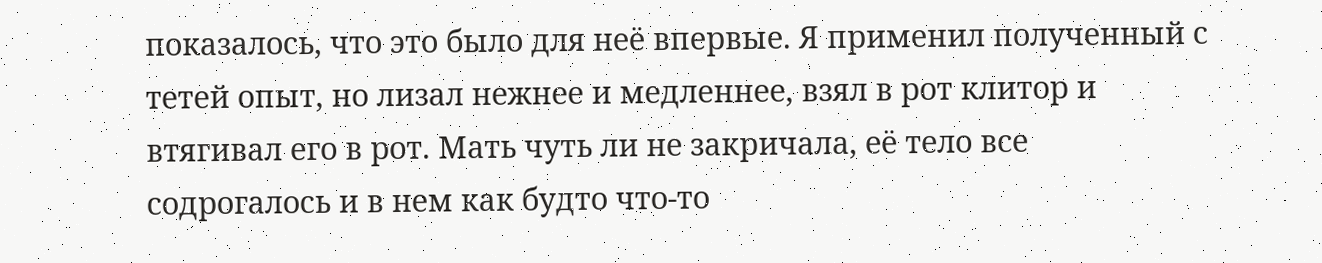показалось, что это было для неё впервые. Я применил полученный с тетей опыт, но лизал нежнее и медленнее, взял в рот клитор и втягивал его в рот. Мать чуть ли не закричала, её тело все содрогалось и в нем как будто что-то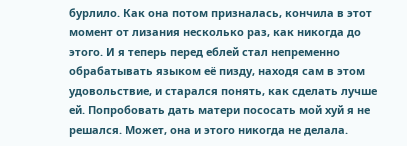бурлило. Как она потом призналась, кончила в этот момент от лизания несколько раз, как никогда до этого. И я теперь перед еблей стал непременно обрабатывать языком её пизду, находя сам в этом удовольствие, и старался понять, как сделать лучше ей. Попробовать дать матери пососать мой хуй я не решался. Может, она и этого никогда не делала.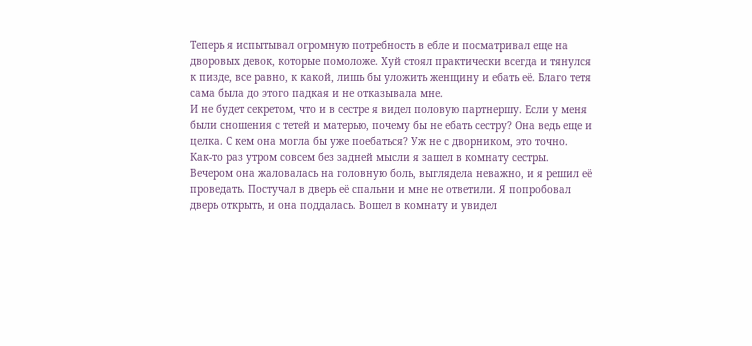Теперь я испытывал огромную потребность в ебле и посматривал еще на дворовых девок, которые помоложе. Хуй стоял практически всегда и тянулся к пизде, все равно, к какой, лишь бы уложить женщину и ебать её. Благо тетя сама была до этого падкая и не отказывала мне.
И не будет секретом, что и в сестре я видел половую партнершу. Если у меня были сношения с тетей и матерью, почему бы не ебать сестру? Она ведь еще и целка. С кем она могла бы уже поебаться? Уж не с дворником, это точно.
Как-то раз утром совсем без задней мысли я зашел в комнату сестры. Вечером она жаловалась на головную боль, выглядела неважно, и я решил её проведать. Постучал в дверь её спальни и мне не ответили. Я попробовал дверь открыть, и она поддалась. Вошел в комнату и увидел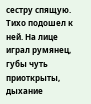сестру спящую. Тихо подошел к ней. На лице играл румянец, губы чуть приоткрыты, дыхание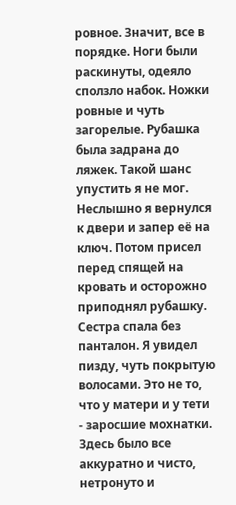ровное. Значит, все в порядке. Ноги были раскинуты, одеяло сползло набок. Ножки ровные и чуть загорелые. Рубашка была задрана до ляжек. Такой шанс упустить я не мог. Неслышно я вернулся к двери и запер её на ключ. Потом присел перед спящей на кровать и осторожно приподнял рубашку. Сестра спала без панталон. Я увидел пизду, чуть покрытую волосами. Это не то, что у матери и у тети - заросшие мохнатки. Здесь было все аккуратно и чисто, нетронуто и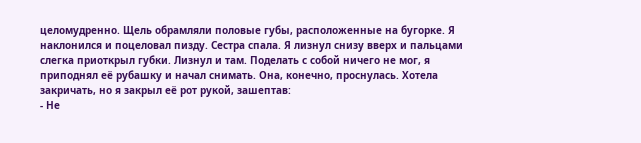целомудренно. Щель обрамляли половые губы, расположенные на бугорке. Я наклонился и поцеловал пизду. Сестра спала. Я лизнул снизу вверх и пальцами слегка приоткрыл губки. Лизнул и там. Поделать с собой ничего не мог, я приподнял её рубашку и начал снимать. Она, конечно, проснулась. Хотела закричать, но я закрыл её рот рукой, зашептав:
- Не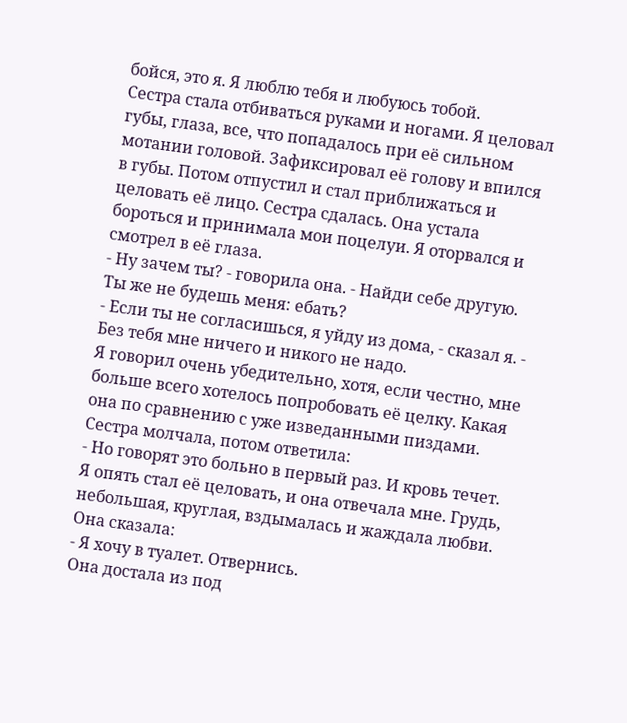бойся, это я. Я люблю тебя и любуюсь тобой.
Сестра стала отбиваться руками и ногами. Я целовал губы, глаза, все, что попадалось при её сильном мотании головой. Зафиксировал её голову и впился в губы. Потом отпустил и стал приближаться и целовать её лицо. Сестра сдалась. Она устала бороться и принимала мои поцелуи. Я оторвался и смотрел в её глаза.
- Ну зачем ты? - говорила она. - Найди себе другую. Ты же не будешь меня: ебать?
- Если ты не согласишься, я уйду из дома, - сказал я. - Без тебя мне ничего и никого не надо.
Я говорил очень убедительно, хотя, если честно, мне больше всего хотелось попробовать её целку. Какая она по сравнению с уже изведанными пиздами.
Сестра молчала, потом ответила:
- Но говорят это больно в первый раз. И кровь течет.
Я опять стал её целовать, и она отвечала мне. Грудь, небольшая, круглая, вздымалась и жаждала любви.
Она сказала:
- Я хочу в туалет. Отвернись.
Она достала из под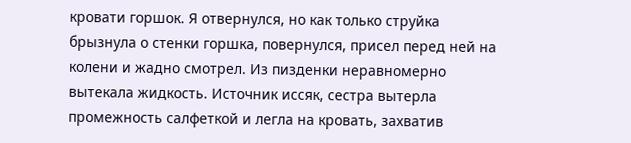кровати горшок. Я отвернулся, но как только струйка брызнула о стенки горшка, повернулся, присел перед ней на колени и жадно смотрел. Из пизденки неравномерно вытекала жидкость. Источник иссяк, сестра вытерла промежность салфеткой и легла на кровать, захватив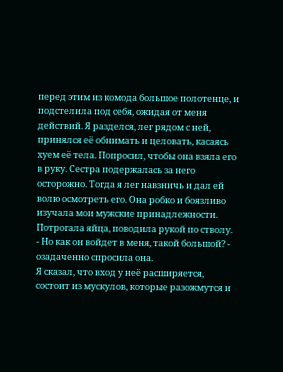перед этим из комода большое полотенце, и подстелила под себя, ожидая от меня действий. Я разделся, лег рядом с ней, принялся её обнимать и целовать, касаясь хуем её тела. Попросил, чтобы она взяла его в руку. Сестра подержалась за него осторожно. Тогда я лег навзничь и дал ей волю осмотреть его. Она робко и боязливо изучала мои мужские принадлежности. Потрогала яйца, поводила рукой по стволу.
- Но как он войдет в меня, такой большой? - озадаченно спросила она.
Я сказал, что вход у неё расширяется, состоит из мускулов, которые разожмутся и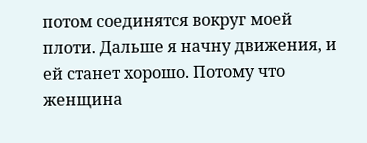потом соединятся вокруг моей плоти. Дальше я начну движения, и ей станет хорошо. Потому что женщина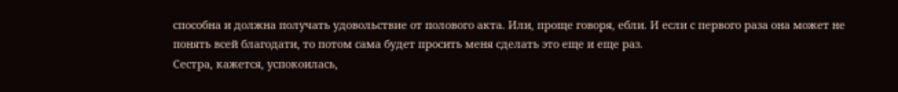способна и должна получать удовольствие от полового акта. Или, проще говоря, ебли. И если с первого раза она может не понять всей благодати, то потом сама будет просить меня сделать это еще и еще раз.
Сестра, кажется, успокоилась,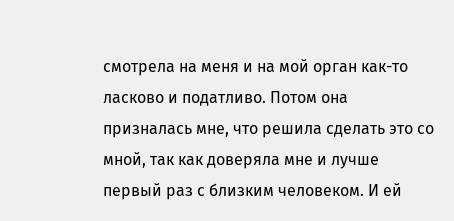смотрела на меня и на мой орган как-то ласково и податливо. Потом она призналась мне, что решила сделать это со мной, так как доверяла мне и лучше первый раз с близким человеком. И ей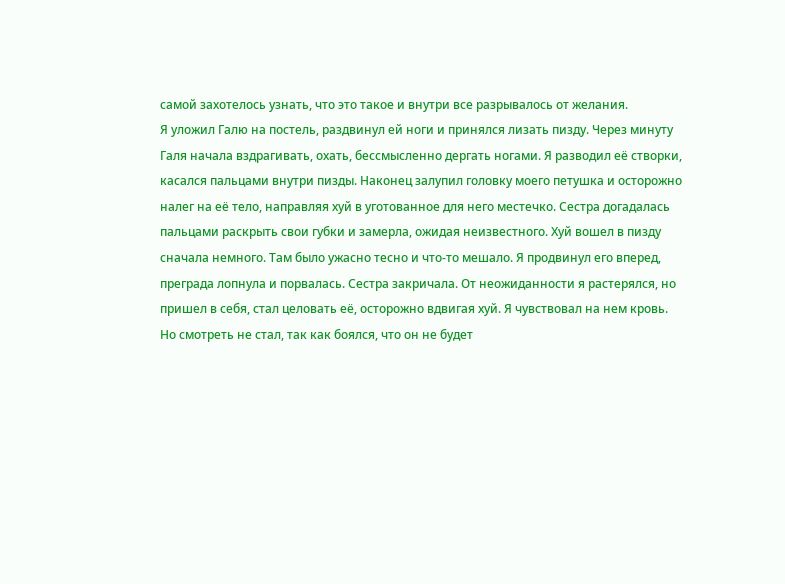самой захотелось узнать, что это такое и внутри все разрывалось от желания.
Я уложил Галю на постель, раздвинул ей ноги и принялся лизать пизду. Через минуту Галя начала вздрагивать, охать, бессмысленно дергать ногами. Я разводил её створки, касался пальцами внутри пизды. Наконец залупил головку моего петушка и осторожно налег на её тело, направляя хуй в уготованное для него местечко. Сестра догадалась пальцами раскрыть свои губки и замерла, ожидая неизвестного. Хуй вошел в пизду сначала немного. Там было ужасно тесно и что-то мешало. Я продвинул его вперед, преграда лопнула и порвалась. Сестра закричала. От неожиданности я растерялся, но пришел в себя, стал целовать её, осторожно вдвигая хуй. Я чувствовал на нем кровь. Но смотреть не стал, так как боялся, что он не будет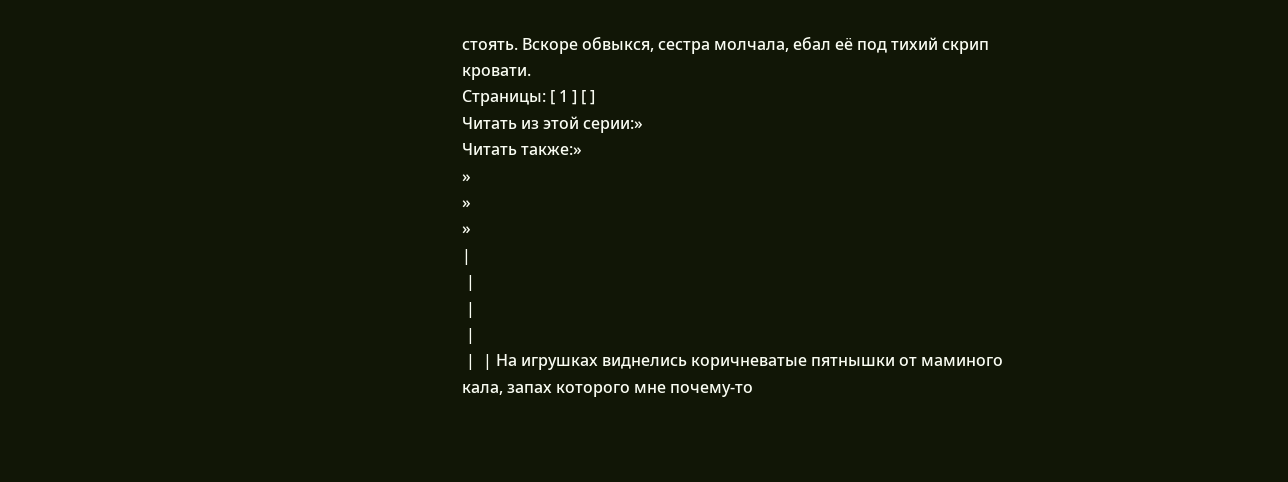стоять. Вскоре обвыкся, сестра молчала, ебал её под тихий скрип кровати.
Страницы: [ 1 ] [ ]
Читать из этой серии:»
Читать также:»
»
»
»
|
 |
 |
 |
 |  | На игрушках виднелись коричневатые пятнышки от маминого кала, запах которого мне почему-то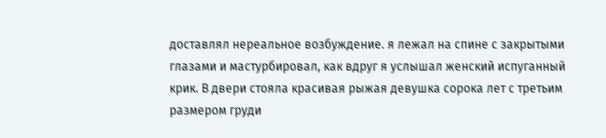доставлял нереальное возбуждение. я лежал на спине с закрытыми глазами и мастурбировал, как вдруг я услышал женский испуганный крик. В двери стояла красивая рыжая девушка сорока лет с третьим размером груди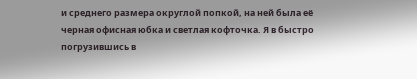и среднего размера округлой попкой, на ней была её черная офисная юбка и светлая кофточка. Я в быстро погрузившись в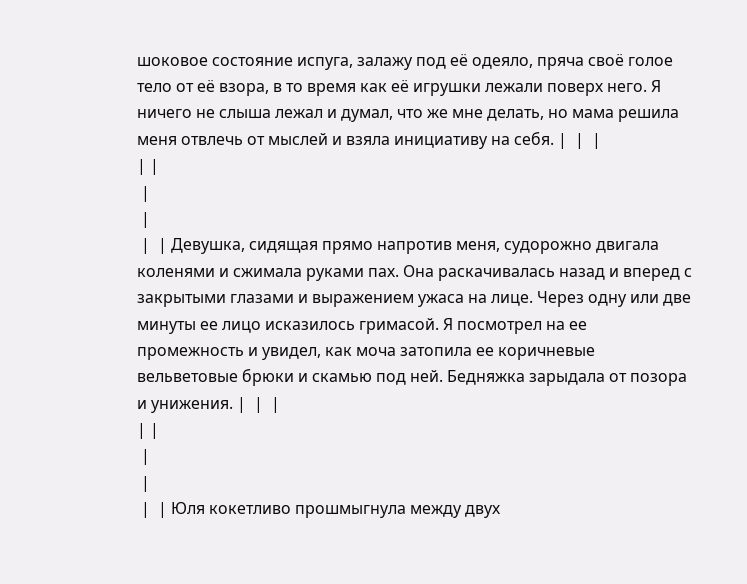шоковое состояние испуга, залажу под её одеяло, пряча своё голое тело от её взора, в то время как её игрушки лежали поверх него. Я ничего не слыша лежал и думал, что же мне делать, но мама решила меня отвлечь от мыслей и взяла инициативу на себя. |  |  |
| |
 |
 |
 |  | Девушка, сидящая прямо напротив меня, судорожно двигала коленями и сжимала руками пах. Она раскачивалась назад и вперед с закрытыми глазами и выражением ужаса на лице. Через одну или две минуты ее лицо исказилось гримасой. Я посмотрел на ее промежность и увидел, как моча затопила ее коричневые вельветовые брюки и скамью под ней. Бедняжка зарыдала от позора и унижения. |  |  |
| |
 |
 |
 |  | Юля кокетливо прошмыгнула между двух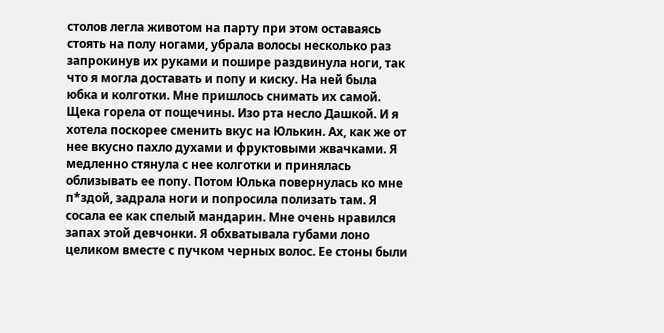столов легла животом на парту при этом оставаясь стоять на полу ногами, убрала волосы несколько раз запрокинув их руками и пошире раздвинула ноги, так что я могла доставать и попу и киску. На ней была юбка и колготки. Мне пришлось снимать их самой. Щека горела от пощечины. Изо рта несло Дашкой. И я хотела поскорее сменить вкус на Юлькин. Ах, как же от нее вкусно пахло духами и фруктовыми жвачками. Я медленно стянула с нее колготки и принялась облизывать ее попу. Потом Юлька повернулась ко мне п*здой, задрала ноги и попросила полизать там. Я сосала ее как спелый мандарин. Мне очень нравился запах этой девчонки. Я обхватывала губами лоно целиком вместе с пучком черных волос. Ее стоны были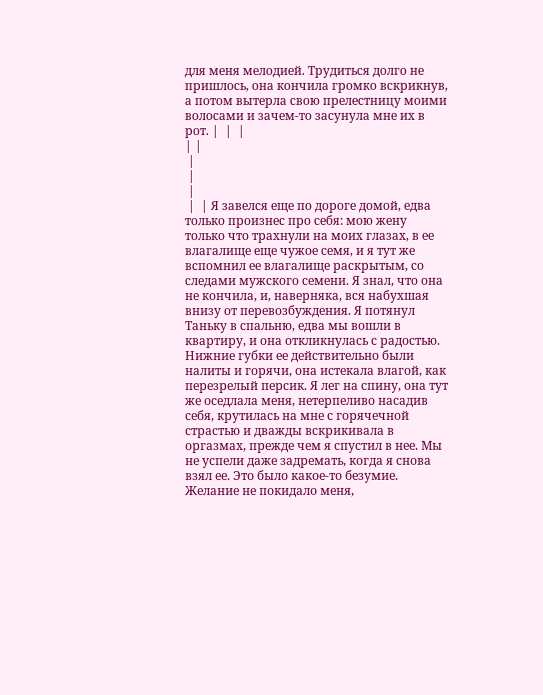для меня мелодией. Трудиться долго не пришлось, она кончила громко вскрикнув, а потом вытерла свою прелестницу моими волосами и зачем-то засунула мне их в рот. |  |  |
| |
 |
 |
 |
 |  | Я завелся еще по дороге домой, едва только произнес про себя: мою жену только что трахнули на моих глазах, в ее влагалище еще чужое семя, и я тут же вспомнил ее влагалище раскрытым, со следами мужского семени. Я знал, что она не кончила, и, наверняка, вся набухшая внизу от перевозбуждения. Я потянул Таньку в спальню, едва мы вошли в квартиру, и она откликнулась с радостью. Нижние губки ее действительно были налиты и горячи, она истекала влагой, как перезрелый персик. Я лег на спину, она тут же оседлала меня, нетерпеливо насадив себя, крутилась на мне с горячечной страстью и дважды вскрикивала в оргазмах, прежде чем я спустил в нее. Мы не успели даже задремать, когда я снова взял ее. Это было какое-то безумие. Желание не покидало меня,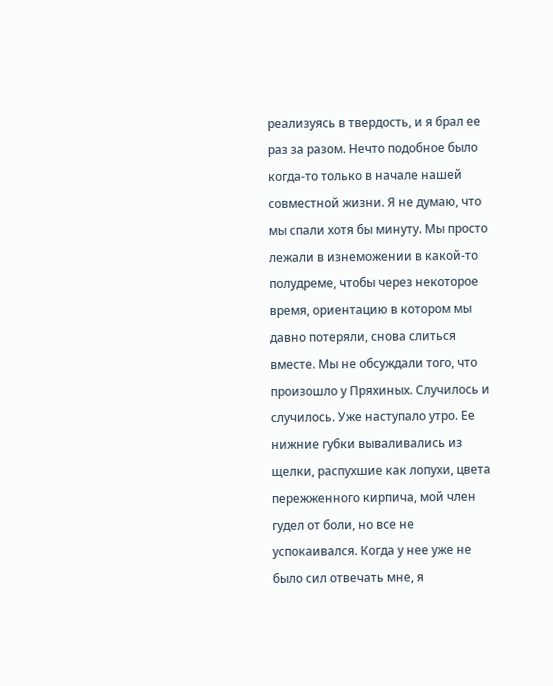реализуясь в твердость, и я брал ее раз за разом. Нечто подобное было когда-то только в начале нашей совместной жизни. Я не думаю, что мы спали хотя бы минуту. Мы просто лежали в изнеможении в какой-то полудреме, чтобы через некоторое время, ориентацию в котором мы давно потеряли, снова слиться вместе. Мы не обсуждали того, что произошло у Пряхиных. Случилось и случилось. Уже наступало утро. Ее нижние губки вываливались из щелки, распухшие как лопухи, цвета пережженного кирпича, мой член гудел от боли, но все не успокаивался. Когда у нее уже не было сил отвечать мне, я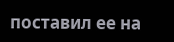поставил ее на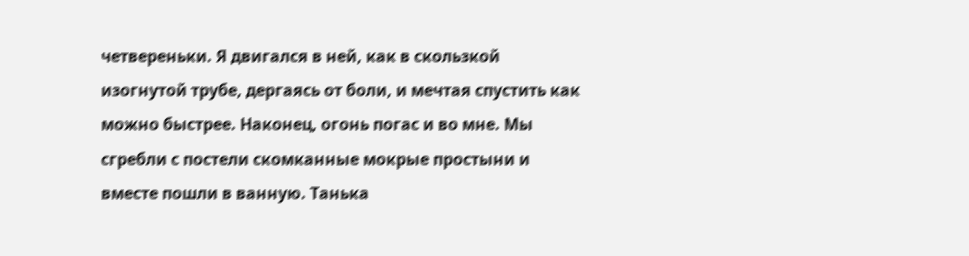четвереньки. Я двигался в ней, как в скользкой изогнутой трубе, дергаясь от боли, и мечтая спустить как можно быстрее. Наконец, огонь погас и во мне. Мы сгребли с постели скомканные мокрые простыни и вместе пошли в ванную. Танька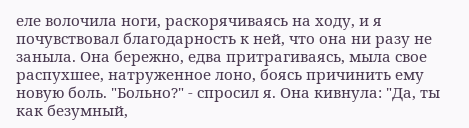еле волочила ноги, раскорячиваясь на ходу, и я почувствовал благодарность к ней, что она ни разу не заныла. Она бережно, едва притрагиваясь, мыла свое распухшее, натруженное лоно, боясь причинить ему новую боль. "Больно?" - спросил я. Она кивнула: "Да, ты как безумный,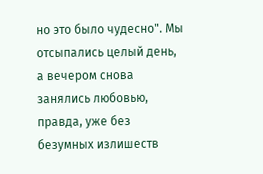но это было чудесно". Мы отсыпались целый день, а вечером снова занялись любовью, правда, уже без безумных излишеств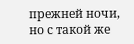прежней ночи, но с такой же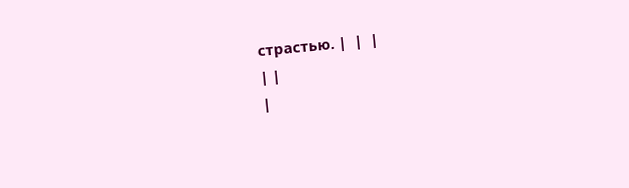страстью. |  |  |
| |
|